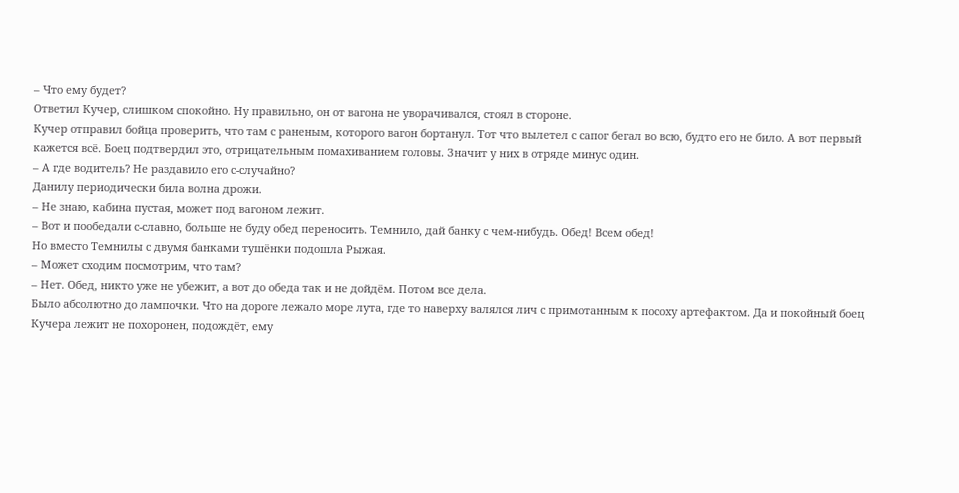– Что ему будет?
Ответил Кучер, слишком спокойно. Ну правильно, он от вагона не уворачивался, стоял в стороне.
Кучер отправил бойца проверить, что там с раненым, которого вагон бортанул. Тот что вылетел с сапог бегал во всю, будто его не било. А вот первый кажется всё. Боец подтвердил это, отрицательным помахиванием головы. Значит у них в отряде минус один.
– А где водитель? Не раздавило его с-случайно?
Данилу периодически била волна дрожи.
– Не знаю, кабина пустая, может под вагоном лежит.
– Вот и пообедали с-славно, больше не буду обед переносить. Темнило, дай банку с чем-нибудь. Обед! Всем обед!
Но вместо Темнилы с двумя банками тушёнки подошла Рыжая.
– Может сходим посмотрим, что там?
– Нет. Обед, никто уже не убежит, а вот до обеда так и не дойдём. Потом все дела.
Было абсолютно до лампочки. Что на дороге лежало море лута, где то наверху валялся лич с примотанным к посоху артефактом. Да и покойный боец Кучера лежит не похоронен, подождёт, ему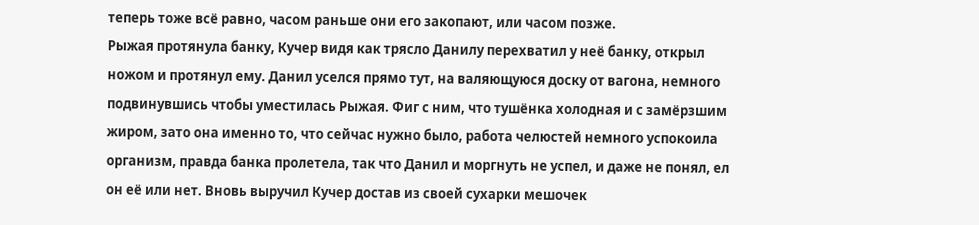теперь тоже всё равно, часом раньше они его закопают, или часом позже.
Рыжая протянула банку, Кучер видя как трясло Данилу перехватил у неё банку, открыл ножом и протянул ему. Данил уселся прямо тут, на валяющуюся доску от вагона, немного подвинувшись чтобы уместилась Рыжая. Фиг с ним, что тушёнка холодная и с замёрзшим жиром, зато она именно то, что сейчас нужно было, работа челюстей немного успокоила организм, правда банка пролетела, так что Данил и моргнуть не успел, и даже не понял, ел он её или нет. Вновь выручил Кучер достав из своей сухарки мешочек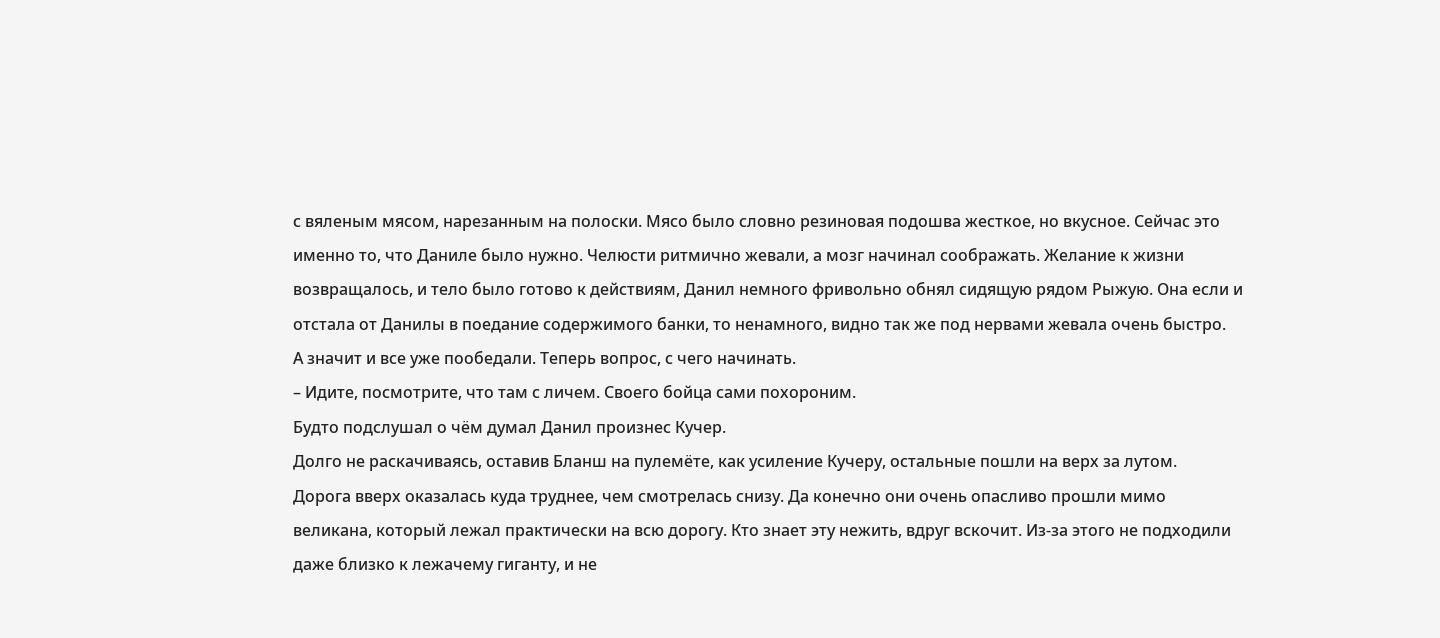с вяленым мясом, нарезанным на полоски. Мясо было словно резиновая подошва жесткое, но вкусное. Сейчас это именно то, что Даниле было нужно. Челюсти ритмично жевали, а мозг начинал соображать. Желание к жизни возвращалось, и тело было готово к действиям, Данил немного фривольно обнял сидящую рядом Рыжую. Она если и отстала от Данилы в поедание содержимого банки, то ненамного, видно так же под нервами жевала очень быстро.
А значит и все уже пообедали. Теперь вопрос, с чего начинать.
– Идите, посмотрите, что там с личем. Своего бойца сами похороним.
Будто подслушал о чём думал Данил произнес Кучер.
Долго не раскачиваясь, оставив Бланш на пулемёте, как усиление Кучеру, остальные пошли на верх за лутом.
Дорога вверх оказалась куда труднее, чем смотрелась снизу. Да конечно они очень опасливо прошли мимо великана, который лежал практически на всю дорогу. Кто знает эту нежить, вдруг вскочит. Из-за этого не подходили даже близко к лежачему гиганту, и не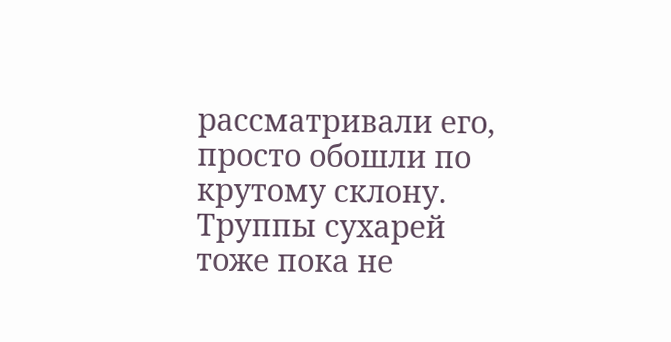рассматривали его, просто обошли по крутому склону. Труппы сухарей тоже пока не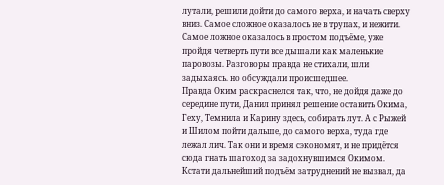лутали, решили дойти до самого верха, и начать сверху вниз. Самое сложное оказалось не в трупах, и нежити. Самое ложное оказалось в простом подъёме, уже пройдя четверть пути все дышали как маленькие паровозы. Разговоры правда не стихали, шли задыхаясь. но обсуждали происшедшее.
Правда Оким раскраснелся так, что, не дойдя даже до середине пути, Данил принял решение оставить Окима, Геху, Темнила и Карину здесь, собирать лут. А с Рыжей и Шилом пойти дальше, до самого верха, туда где лежал лич. Так они и время сэкономят, и не придётся сюда гнать шагоход за задохнувшимся Окимом.
Кстати дальнейший подъём затруднений не вызвал, да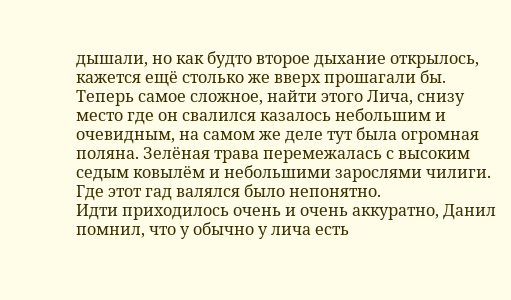дышали, но как будто второе дыхание открылось, кажется ещё столько же вверх прошагали бы. Теперь самое сложное, найти этого Лича, снизу место где он свалился казалось небольшим и очевидным, на самом же деле тут была огромная поляна. Зелёная трава перемежалась с высоким седым ковылём и небольшими зарослями чилиги. Где этот гад валялся было непонятно.
Идти приходилось очень и очень аккуратно, Данил помнил, что у обычно у лича есть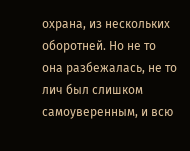охрана, из нескольких оборотней. Но не то она разбежалась, не то лич был слишком самоуверенным, и всю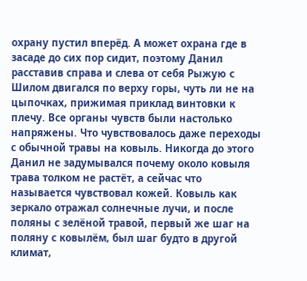охрану пустил вперёд. А может охрана где в засаде до сих пор сидит, поэтому Данил расставив справа и слева от себя Рыжую с Шилом двигался по верху горы, чуть ли не на цыпочках, прижимая приклад винтовки к плечу. Все органы чувств были настолько напряжены. Что чувствовалось даже переходы с обычной травы на ковыль. Никогда до этого Данил не задумывался почему около ковыля трава толком не растёт, а сейчас что называется чувствовал кожей. Ковыль как зеркало отражал солнечные лучи, и после поляны с зелёной травой, первый же шаг на поляну с ковылём, был шаг будто в другой климат,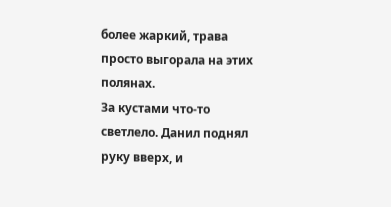более жаркий, трава просто выгорала на этих полянах.
За кустами что-то светлело. Данил поднял руку вверх, и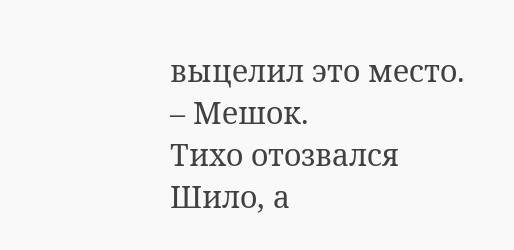выцелил это место.
– Мешок.
Тихо отозвался Шило, а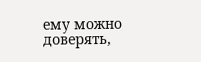ему можно доверять,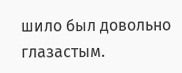шило был довольно глазастым.